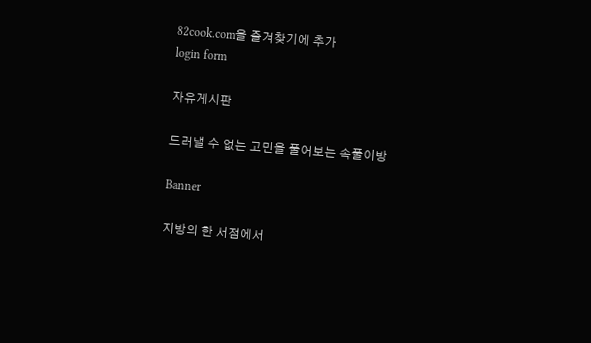82cook.com을 즐겨찾기에 추가
login form

자유게시판

드러낼 수 없는 고민을 풀어보는 속풀이방

Banner

지방의 한 서점에서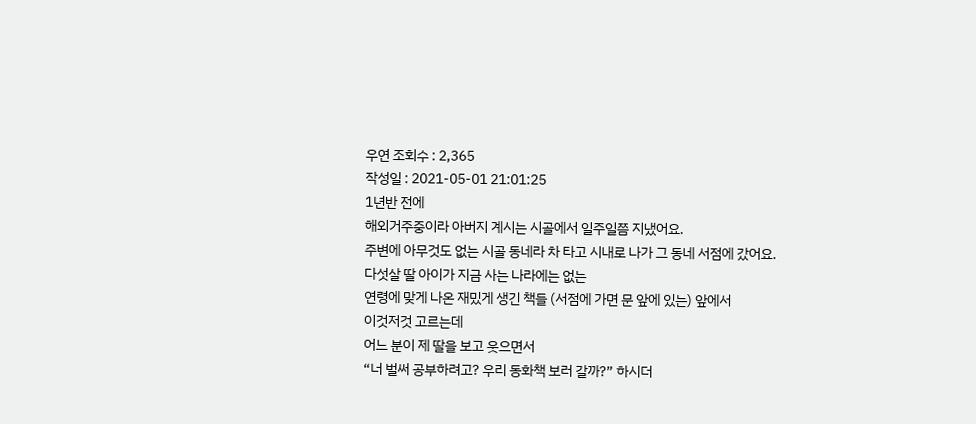우연 조회수 : 2,365
작성일 : 2021-05-01 21:01:25
1년반 전에
해외거주중이라 아버지 계시는 시골에서 일주일쯤 지냈어요.
주변에 아무것도 없는 시골 동네라 차 타고 시내로 나가 그 동네 서점에 갔어요.
다섯살 딸 아이가 지금 사는 나라에는 없는
연령에 맞게 나온 재밌게 생긴 책들 (서점에 가면 문 앞에 있는) 앞에서
이것저것 고르는데
어느 분이 제 딸을 보고 웃으면서
“너 벌써 공부하려고? 우리 동화책 보러 갈까?” 하시더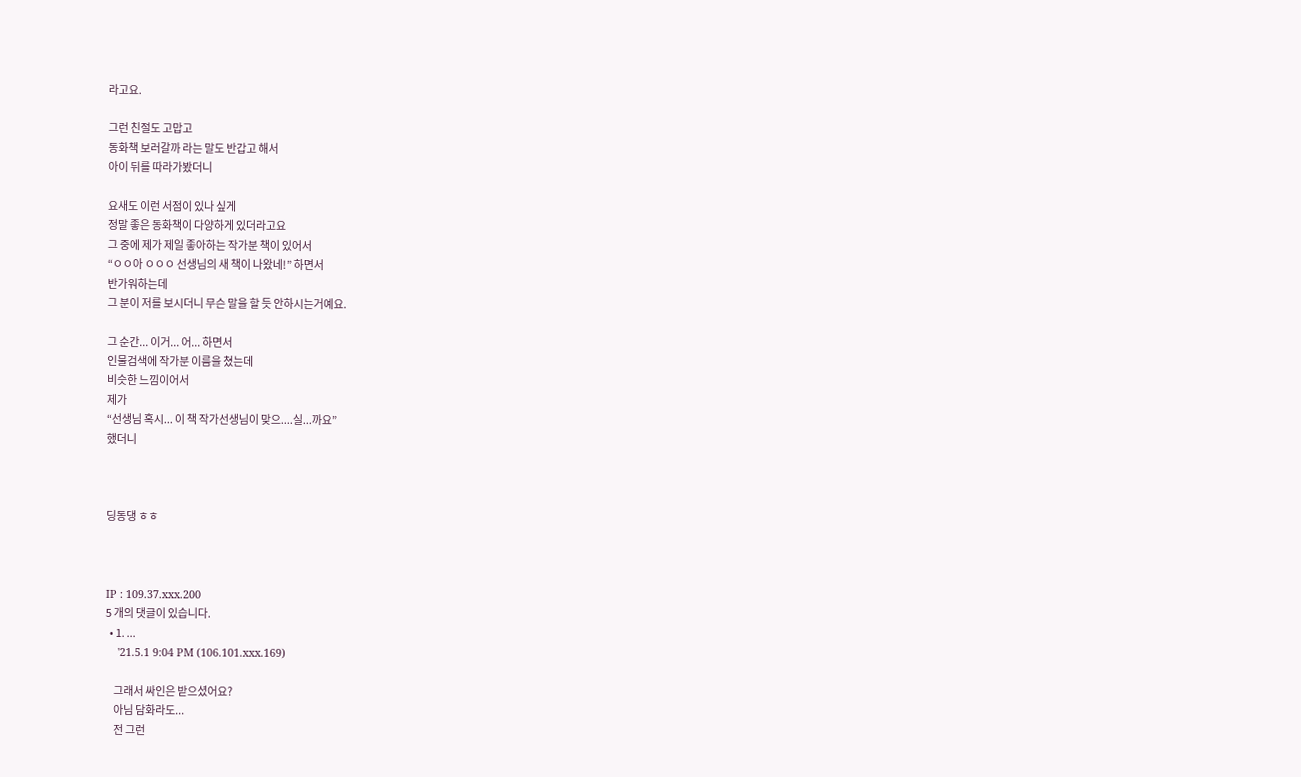라고요.

그런 친절도 고맙고
동화책 보러갈까 라는 말도 반갑고 해서
아이 뒤를 따라가봤더니

요새도 이런 서점이 있나 싶게
정말 좋은 동화책이 다양하게 있더라고요
그 중에 제가 제일 좋아하는 작가분 책이 있어서
“ㅇㅇ아 ㅇㅇㅇ 선생님의 새 책이 나왔네!” 하면서
반가워하는데
그 분이 저를 보시더니 무슨 말을 할 듯 안하시는거예요.

그 순간... 이거... 어... 하면서
인물검색에 작가분 이름을 쳤는데
비슷한 느낌이어서
제가
“선생님 혹시... 이 책 작가선생님이 맞으....실...까요”
했더니



딩동댕 ㅎㅎ



IP : 109.37.xxx.200
5 개의 댓글이 있습니다.
  • 1. ...
    '21.5.1 9:04 PM (106.101.xxx.169)

    그래서 싸인은 받으셨어요?
    아님 담화라도...
    전 그런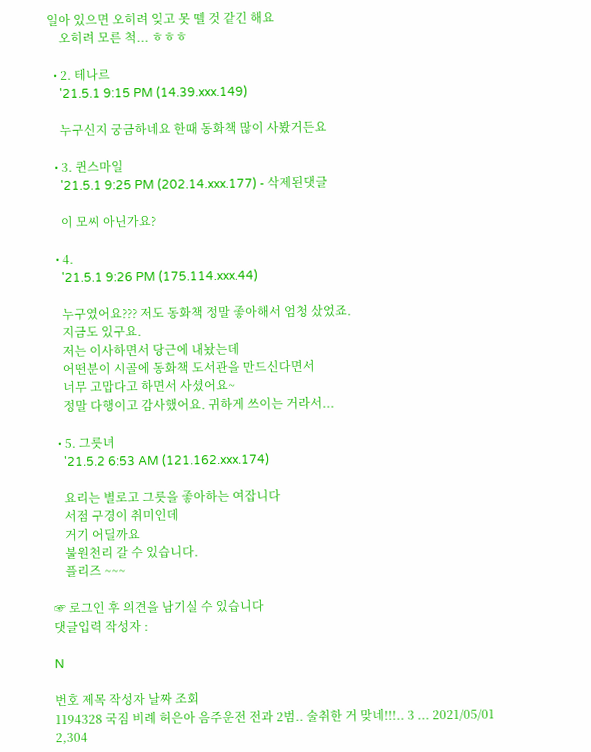일아 있으면 오히려 잊고 못 뗄 것 같긴 해요
    오히려 모른 척... ㅎㅎㅎ

  • 2. 테나르
    '21.5.1 9:15 PM (14.39.xxx.149)

    누구신지 궁금하네요 한때 동화책 많이 사봤거든요

  • 3. 퀸스마일
    '21.5.1 9:25 PM (202.14.xxx.177) - 삭제된댓글

    이 모씨 아닌가요?

  • 4.
    '21.5.1 9:26 PM (175.114.xxx.44)

    누구였어요??? 저도 동화책 정말 좋아해서 엄청 샀었죠.
    지금도 있구요.
    저는 이사하면서 당근에 내놨는데
    어떤분이 시골에 동화책 도서관을 만드신다면서
    너무 고맙다고 하면서 사셨어요~
    정말 다행이고 감사했어요. 귀하게 쓰이는 거라서...

  • 5. 그릇녀
    '21.5.2 6:53 AM (121.162.xxx.174)

    요리는 별로고 그릇을 좋아하는 여잡니다
    서점 구경이 취미인데
    거기 어딜까요
    불원천리 갈 수 있습니다.
    플리즈 ~~~

☞ 로그인 후 의견을 남기실 수 있습니다
댓글입력 작성자 :

N

번호 제목 작성자 날짜 조회
1194328 국짐 비례 허은아 음주운전 전과 2범.. 술취한 거 맞네!!!.. 3 ... 2021/05/01 2,304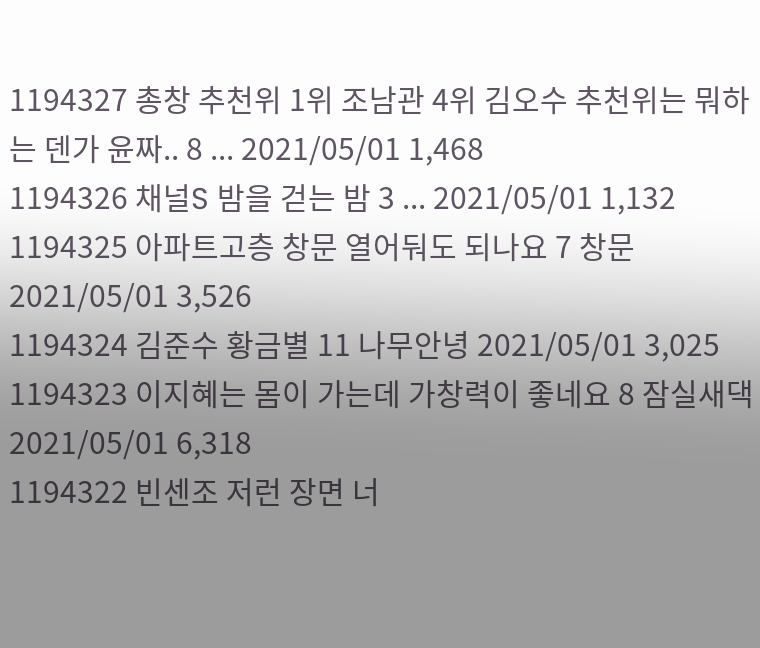1194327 총창 추천위 1위 조남관 4위 김오수 추천위는 뭐하는 덴가 윤짜.. 8 ... 2021/05/01 1,468
1194326 채널S 밤을 걷는 밤 3 ... 2021/05/01 1,132
1194325 아파트고층 창문 열어둬도 되나요 7 창문 2021/05/01 3,526
1194324 김준수 황금별 11 나무안녕 2021/05/01 3,025
1194323 이지혜는 몸이 가는데 가창력이 좋네요 8 잠실새댁 2021/05/01 6,318
1194322 빈센조 저런 장면 너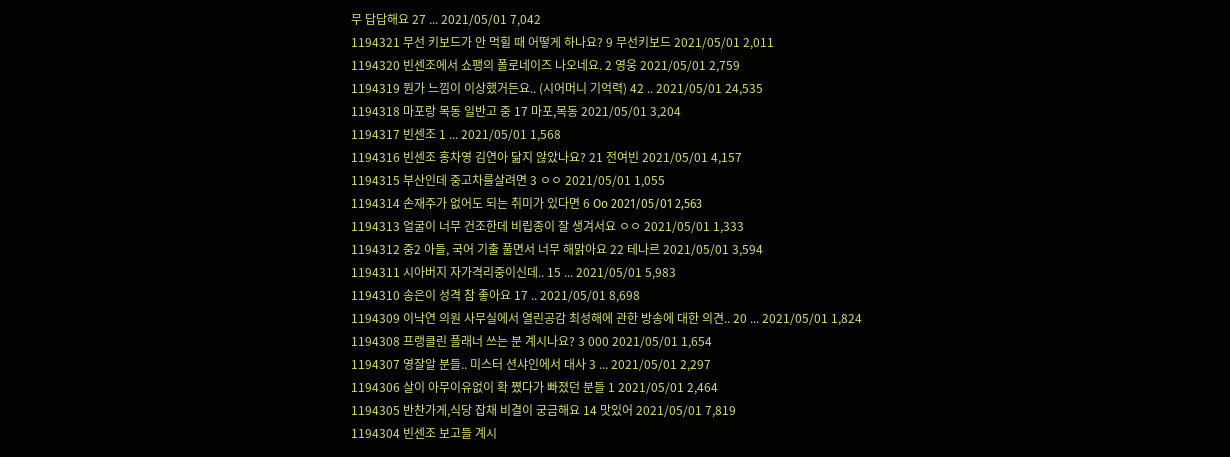무 답답해요 27 ... 2021/05/01 7,042
1194321 무선 키보드가 안 먹힐 때 어떻게 하나요? 9 무선키보드 2021/05/01 2,011
1194320 빈센조에서 쇼팽의 폴로네이즈 나오네요. 2 영웅 2021/05/01 2,759
1194319 뭔가 느낌이 이상했거든요.. (시어머니 기억력) 42 .. 2021/05/01 24,535
1194318 마포랑 목동 일반고 중 17 마포,목동 2021/05/01 3,204
1194317 빈센조 1 ... 2021/05/01 1,568
1194316 빈센조 홍차영 김연아 닮지 않았나요? 21 전여빈 2021/05/01 4,157
1194315 부산인데 중고차를살려면 3 ㅇㅇ 2021/05/01 1,055
1194314 손재주가 없어도 되는 취미가 있다면 6 Oo 2021/05/01 2,563
1194313 얼굴이 너무 건조한데 비립종이 잘 생겨서요 ㅇㅇ 2021/05/01 1,333
1194312 중2 아들, 국어 기출 풀면서 너무 해맑아요 22 테나르 2021/05/01 3,594
1194311 시아버지 자가격리중이신데.. 15 ... 2021/05/01 5,983
1194310 송은이 성격 참 좋아요 17 .. 2021/05/01 8,698
1194309 이낙연 의원 사무실에서 열린공감 최성해에 관한 방송에 대한 의견.. 20 ... 2021/05/01 1,824
1194308 프랭클린 플래너 쓰는 분 계시나요? 3 000 2021/05/01 1,654
1194307 영잘알 분들.. 미스터 션샤인에서 대사 3 ... 2021/05/01 2,297
1194306 살이 아무이유없이 확 쪘다가 빠졌던 분들 1 2021/05/01 2,464
1194305 반찬가게,식당 잡채 비결이 궁금해요 14 맛있어 2021/05/01 7,819
1194304 빈센조 보고들 계시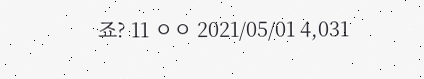죠? 11 ㅇㅇ 2021/05/01 4,031